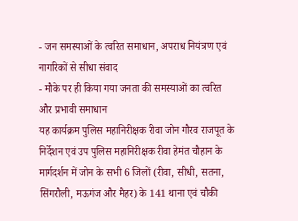- जन समस्याओं के त्वरित समाधान, अपराध नियंत्रण एवं नागरिकों से सीधा संवाद
- मौके पर ही किया गया जनता की समस्याओं का त्वरित और प्रभावी समाधान
यह कार्यक्रम पुलिस महानिरीक्षक रीवा जोन गौरव राजपूत के निर्देशन एवं उप पुलिस महानिरीक्षक रीवा हेमंत चौहान के मार्गदर्शन में जोन के सभी 6 जिलों (रीवा, सीधी, सतना, सिंगरौली, मऊगंज और मैहर) के 141 थाना एवं चौकी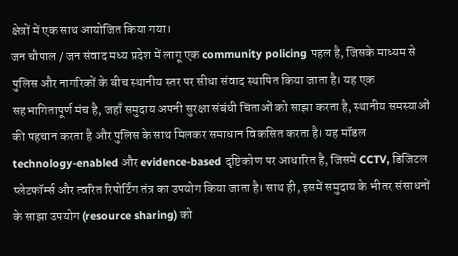क्षेत्रों में एक साथ आयोजित किया गया।
जन चौपाल / जन संवाद मध्य प्रदेश में लागू एक community policing पहल है, जिसके माध्यम से पुलिस और नागरिकों के बीच स्थानीय स्तर पर सीधा संवाद स्थापित किया जाता है। यह एक सहभागितापूर्ण मंच है, जहाँ समुदाय अपनी सुरक्षा संबंधी चिंताओं को साझा करता है, स्थानीय समस्याओं की पहचान करता है और पुलिस के साथ मिलकर समाधान विकसित करता है। यह मॉडल technology-enabled और evidence-based दृष्टिकोण पर आधारित है, जिसमें CCTV, डिजिटल प्लेटफॉर्म्स और त्वरित रिपोर्टिंग तंत्र का उपयोग किया जाता है। साथ ही, इसमें समुदाय के भीतर संसाधनों के साझा उपयोग (resource sharing) को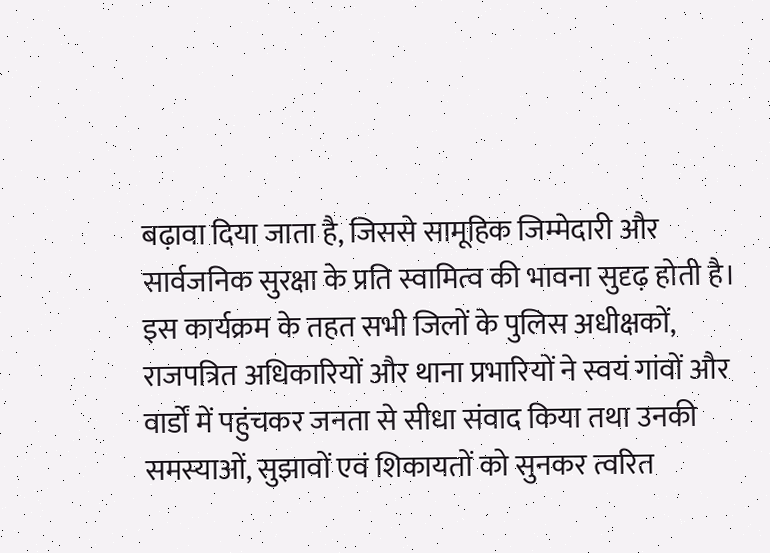बढ़ावा दिया जाता है, जिससे सामूहिक जिम्मेदारी और सार्वजनिक सुरक्षा के प्रति स्वामित्व की भावना सुदृढ़ होती है।
इस कार्यक्रम के तहत सभी जिलों के पुलिस अधीक्षकों, राजपत्रित अधिकारियों और थाना प्रभारियों ने स्वयं गांवों और वार्डों में पहुंचकर जनता से सीधा संवाद किया तथा उनकी समस्याओं, सुझावों एवं शिकायतों को सुनकर त्वरित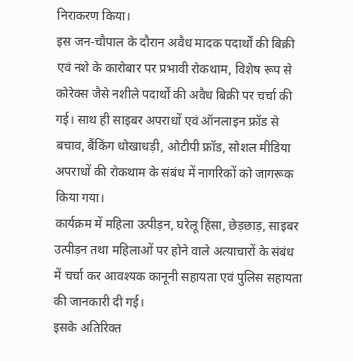निराकरण किया।
इस जन-चौपाल के दौरान अवैध मादक पदार्थों की बिक्री एवं नशे के कारोबार पर प्रभावी रोकथाम, विशेष रूप से कोरेक्स जैसे नशीले पदार्थों की अवैध बिक्री पर चर्चा की गई। साथ ही साइबर अपराधों एवं ऑनलाइन फ्रॉड से बचाव, बैंकिंग धोखाधड़ी, ओटीपी फ्रॉड, सोशल मीडिया अपराधों की रोकथाम के संबंध में नागरिकों को जागरूक किया गया।
कार्यक्रम में महिला उत्पीड़न, घरेलू हिंसा, छेड़छाड़, साइबर उत्पीड़न तथा महिलाओं पर होने वाले अत्याचारों के संबंध में चर्चा कर आवश्यक कानूनी सहायता एवं पुलिस सहायता की जानकारी दी गई।
इसके अतिरिक्त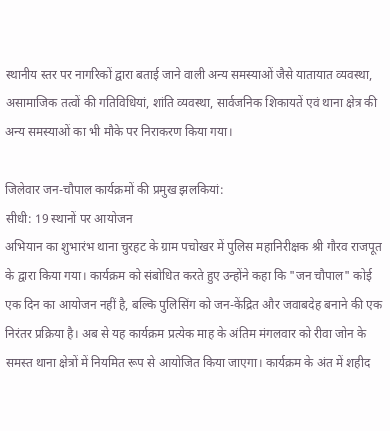स्थानीय स्तर पर नागरिकों द्वारा बताई जाने वाली अन्य समस्याओं जैसे यातायात व्यवस्था, असामाजिक तत्वों की गतिविधियां, शांति व्यवस्था, सार्वजनिक शिकायतें एवं थाना क्षेत्र की अन्य समस्याओं का भी मौके पर निराकरण किया गया।

जिलेवार जन-चौपाल कार्यक्रमों की प्रमुख झलकियां:
सीधी: 19 स्थानों पर आयोजन
अभियान का शुभारंभ थाना चुरहट के ग्राम पचोखर में पुलिस महानिरीक्षक श्री गौरव राजपूत के द्वारा किया गया। कार्यक्रम को संबोधित करते हुए उन्होंने कहा कि "जन चौपाल" कोई एक दिन का आयोजन नहीं है, बल्कि पुलिसिंग को जन-केंद्रित और जवाबदेह बनाने की एक निरंतर प्रक्रिया है। अब से यह कार्यक्रम प्रत्येक माह के अंतिम मंगलवार को रीवा जोन के समस्त थाना क्षेत्रों में नियमित रूप से आयोजित किया जाएगा। कार्यक्रम के अंत में शहीद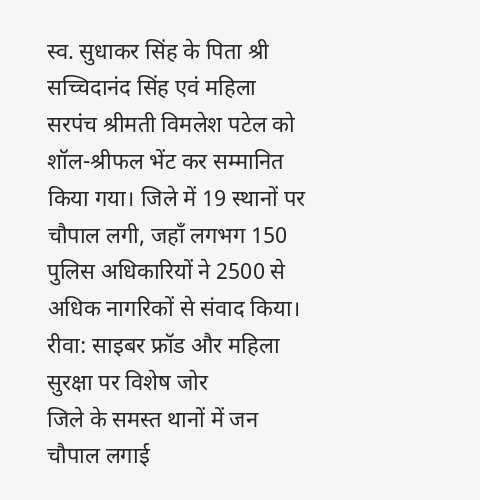स्व. सुधाकर सिंह के पिता श्री सच्चिदानंद सिंह एवं महिला सरपंच श्रीमती विमलेश पटेल को शॉल-श्रीफल भेंट कर सम्मानित किया गया। जिले में 19 स्थानों पर चौपाल लगी, जहाँ लगभग 150 पुलिस अधिकारियों ने 2500 से अधिक नागरिकों से संवाद किया।
रीवा: साइबर फ्रॉड और महिला सुरक्षा पर विशेष जोर
जिले के समस्त थानों में जन चौपाल लगाई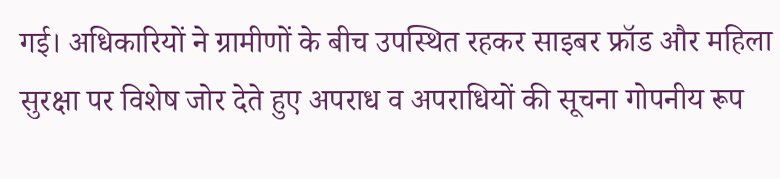गई। अधिकारियों ने ग्रामीणों के बीच उपस्थित रहकर साइबर फ्रॉड और महिला सुरक्षा पर विशेष जोर देते हुए अपराध व अपराधियों की सूचना गोपनीय रूप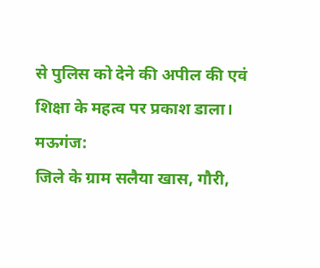से पुलिस को देने की अपील की एवं शिक्षा के महत्व पर प्रकाश डाला।
मऊगंज:
जिले के ग्राम सलैया खास, गौरी,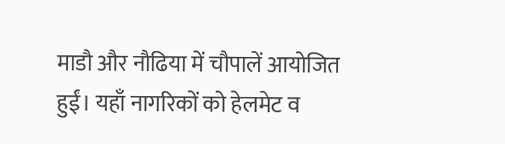माडौ और नौढिया में चौपालें आयोजित हुईं। यहाँ नागरिकों को हेलमेट व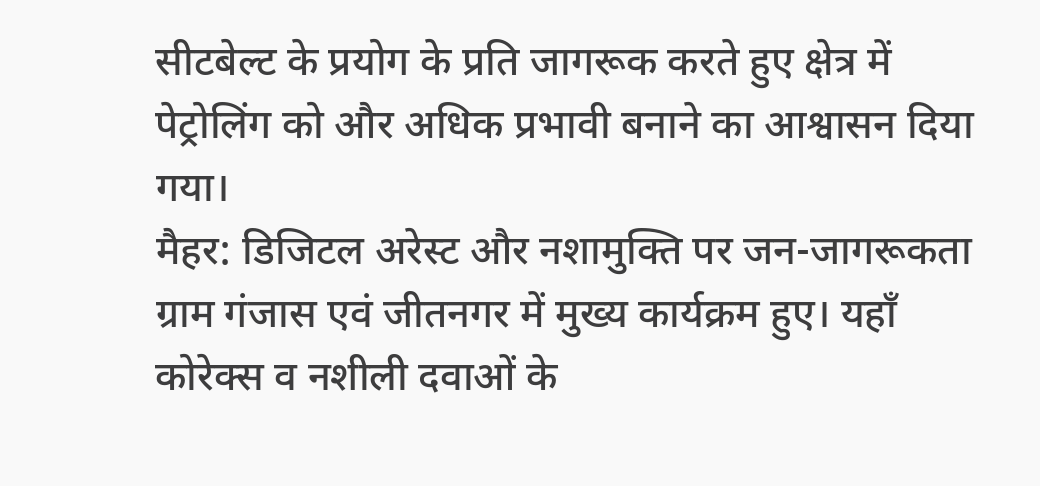सीटबेल्ट के प्रयोग के प्रति जागरूक करते हुए क्षेत्र में पेट्रोलिंग को और अधिक प्रभावी बनाने का आश्वासन दिया गया।
मैहर: डिजिटल अरेस्ट और नशामुक्ति पर जन-जागरूकता
ग्राम गंजास एवं जीतनगर में मुख्य कार्यक्रम हुए। यहाँ कोरेक्स व नशीली दवाओं के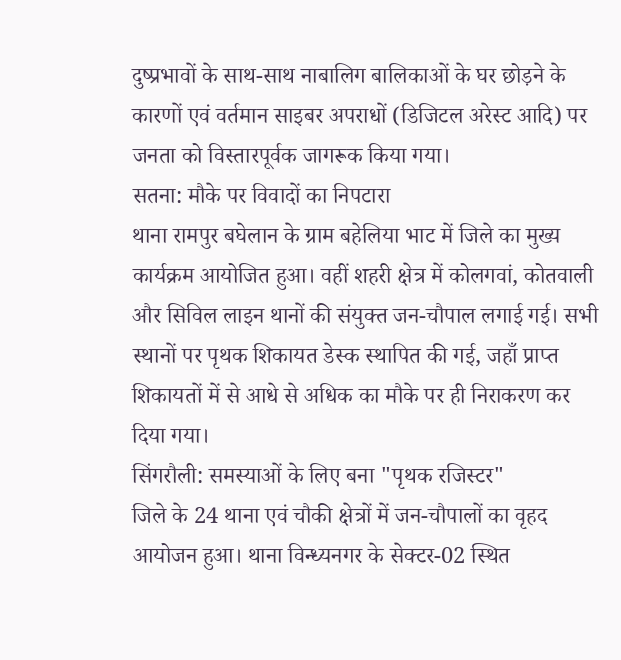दुष्प्रभावों के साथ-साथ नाबालिग बालिकाओं के घर छोड़ने के कारणों एवं वर्तमान साइबर अपराधों (डिजिटल अरेस्ट आदि) पर जनता को विस्तारपूर्वक जागरूक किया गया।
सतना: मौके पर विवादों का निपटारा
थाना रामपुर बघेलान के ग्राम बहेलिया भाट में जिले का मुख्य कार्यक्रम आयोजित हुआ। वहीं शहरी क्षेत्र में कोलगवां, कोतवाली और सिविल लाइन थानों की संयुक्त जन-चौपाल लगाई गई। सभी स्थानों पर पृथक शिकायत डेस्क स्थापित की गई, जहाँ प्राप्त शिकायतों में से आधे से अधिक का मौके पर ही निराकरण कर दिया गया।
सिंगरौली: समस्याओं के लिए बना "पृथक रजिस्टर"
जिले के 24 थाना एवं चौकी क्षेत्रों में जन-चौपालों का वृहद आयोजन हुआ। थाना विन्ध्यनगर के सेक्टर-02 स्थित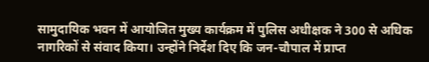सामुदायिक भवन में आयोजित मुख्य कार्यक्रम में पुलिस अधीक्षक ने 300 से अधिक नागरिकों से संवाद किया। उन्होंने निर्देश दिए कि जन-चौपाल में प्राप्त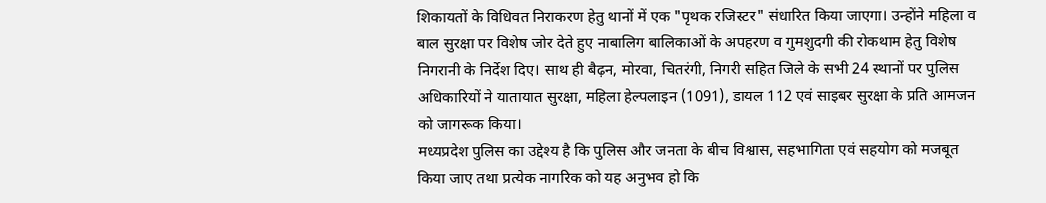शिकायतों के विधिवत निराकरण हेतु थानों में एक "पृथक रजिस्टर" संधारित किया जाएगा। उन्होंने महिला व बाल सुरक्षा पर विशेष जोर देते हुए नाबालिग बालिकाओं के अपहरण व गुमशुदगी की रोकथाम हेतु विशेष निगरानी के निर्देश दिए। साथ ही बैढ़न, मोरवा, चितरंगी, निगरी सहित जिले के सभी 24 स्थानों पर पुलिस अधिकारियों ने यातायात सुरक्षा, महिला हेल्पलाइन (1091), डायल 112 एवं साइबर सुरक्षा के प्रति आमजन को जागरूक किया।
मध्यप्रदेश पुलिस का उद्देश्य है कि पुलिस और जनता के बीच विश्वास, सहभागिता एवं सहयोग को मजबूत किया जाए तथा प्रत्येक नागरिक को यह अनुभव हो कि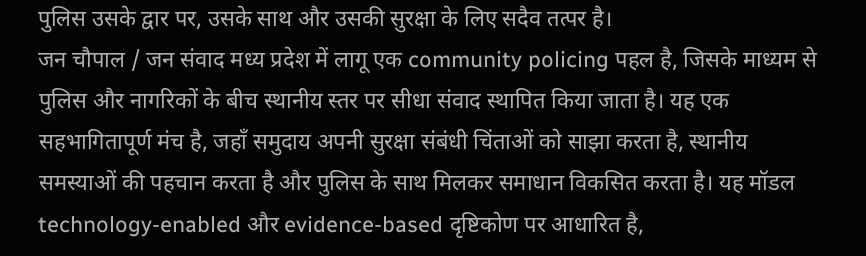पुलिस उसके द्वार पर, उसके साथ और उसकी सुरक्षा के लिए सदैव तत्पर है।
जन चौपाल / जन संवाद मध्य प्रदेश में लागू एक community policing पहल है, जिसके माध्यम से पुलिस और नागरिकों के बीच स्थानीय स्तर पर सीधा संवाद स्थापित किया जाता है। यह एक सहभागितापूर्ण मंच है, जहाँ समुदाय अपनी सुरक्षा संबंधी चिंताओं को साझा करता है, स्थानीय समस्याओं की पहचान करता है और पुलिस के साथ मिलकर समाधान विकसित करता है। यह मॉडल technology-enabled और evidence-based दृष्टिकोण पर आधारित है,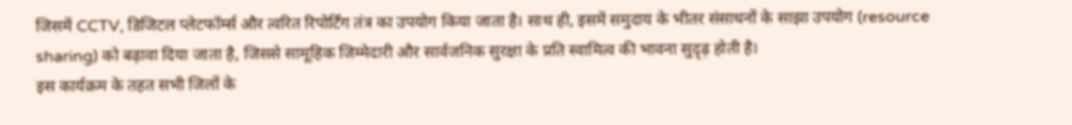जिसमें CCTV, डिजिटल प्लेटफॉर्म्स और त्वरित रिपोर्टिंग तंत्र का उपयोग किया जाता है। साथ ही, इसमें समुदाय के भीतर संसाधनों के साझा उपयोग (resource sharing) को बढ़ावा दिया जाता है, जिससे सामूहिक जिम्मेदारी और सार्वजनिक सुरक्षा के प्रति स्वामित्व की भावना सुदृढ़ होती है।
इस कार्यक्रम के तहत सभी जिलों के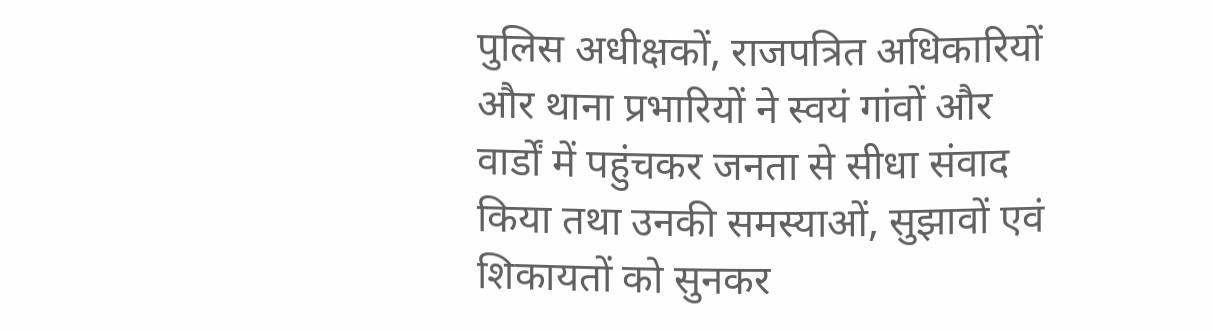पुलिस अधीक्षकों, राजपत्रित अधिकारियों और थाना प्रभारियों ने स्वयं गांवों और वार्डों में पहुंचकर जनता से सीधा संवाद किया तथा उनकी समस्याओं, सुझावों एवं शिकायतों को सुनकर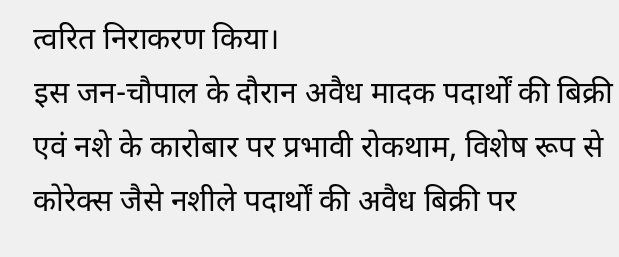त्वरित निराकरण किया।
इस जन-चौपाल के दौरान अवैध मादक पदार्थों की बिक्री एवं नशे के कारोबार पर प्रभावी रोकथाम, विशेष रूप से कोरेक्स जैसे नशीले पदार्थों की अवैध बिक्री पर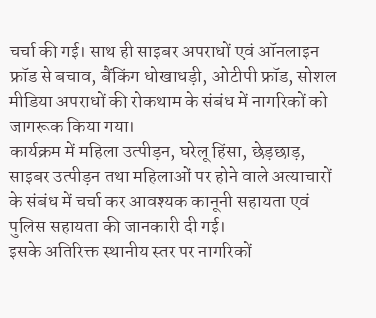चर्चा की गई। साथ ही साइबर अपराधों एवं ऑनलाइन फ्रॉड से बचाव, बैंकिंग धोखाधड़ी, ओटीपी फ्रॉड, सोशल मीडिया अपराधों की रोकथाम के संबंध में नागरिकों को जागरूक किया गया।
कार्यक्रम में महिला उत्पीड़न, घरेलू हिंसा, छेड़छाड़, साइबर उत्पीड़न तथा महिलाओं पर होने वाले अत्याचारों के संबंध में चर्चा कर आवश्यक कानूनी सहायता एवं पुलिस सहायता की जानकारी दी गई।
इसके अतिरिक्त स्थानीय स्तर पर नागरिकों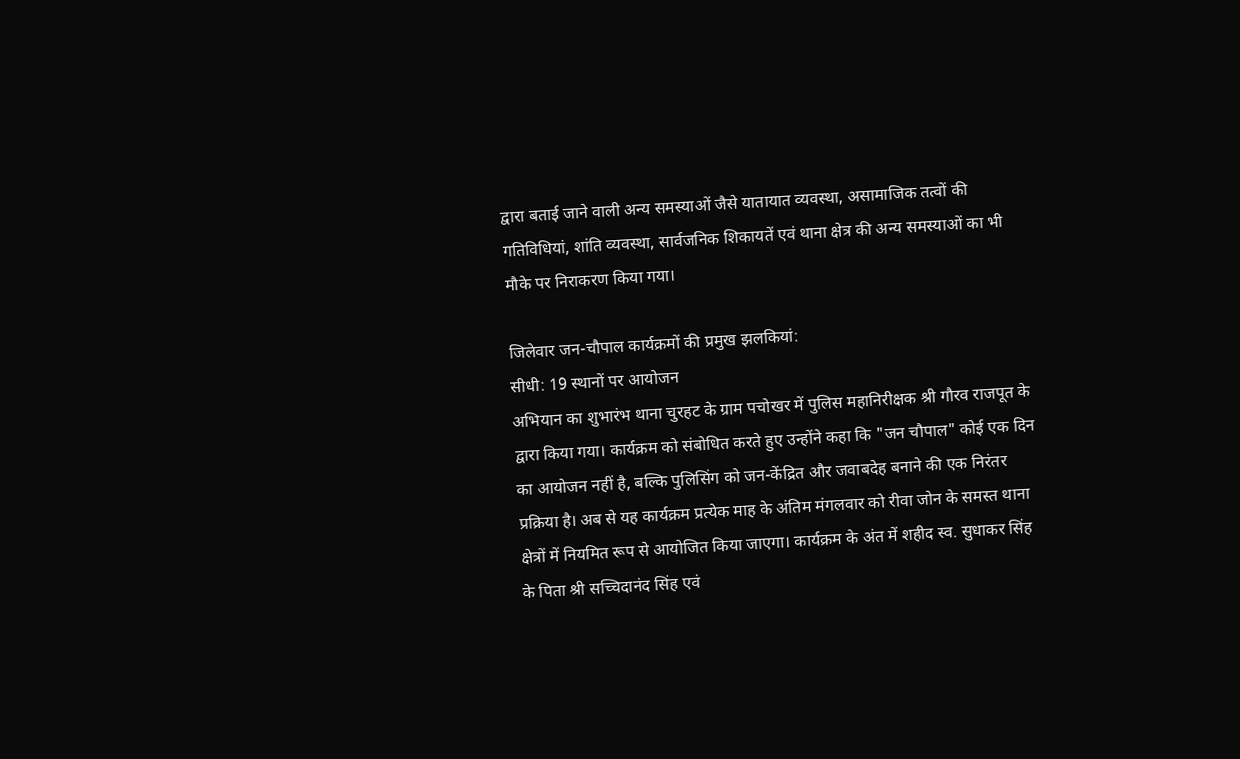द्वारा बताई जाने वाली अन्य समस्याओं जैसे यातायात व्यवस्था, असामाजिक तत्वों की गतिविधियां, शांति व्यवस्था, सार्वजनिक शिकायतें एवं थाना क्षेत्र की अन्य समस्याओं का भी मौके पर निराकरण किया गया।

जिलेवार जन-चौपाल कार्यक्रमों की प्रमुख झलकियां:
सीधी: 19 स्थानों पर आयोजन
अभियान का शुभारंभ थाना चुरहट के ग्राम पचोखर में पुलिस महानिरीक्षक श्री गौरव राजपूत के द्वारा किया गया। कार्यक्रम को संबोधित करते हुए उन्होंने कहा कि "जन चौपाल" कोई एक दिन का आयोजन नहीं है, बल्कि पुलिसिंग को जन-केंद्रित और जवाबदेह बनाने की एक निरंतर प्रक्रिया है। अब से यह कार्यक्रम प्रत्येक माह के अंतिम मंगलवार को रीवा जोन के समस्त थाना क्षेत्रों में नियमित रूप से आयोजित किया जाएगा। कार्यक्रम के अंत में शहीद स्व. सुधाकर सिंह के पिता श्री सच्चिदानंद सिंह एवं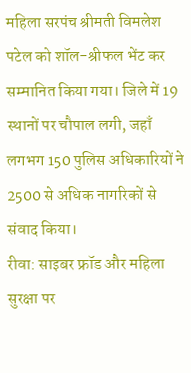महिला सरपंच श्रीमती विमलेश पटेल को शॉल-श्रीफल भेंट कर सम्मानित किया गया। जिले में 19 स्थानों पर चौपाल लगी, जहाँ लगभग 150 पुलिस अधिकारियों ने 2500 से अधिक नागरिकों से संवाद किया।
रीवा: साइबर फ्रॉड और महिला सुरक्षा पर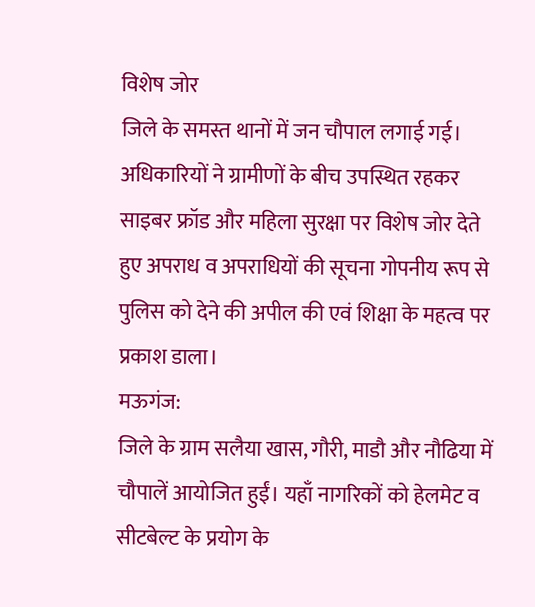विशेष जोर
जिले के समस्त थानों में जन चौपाल लगाई गई। अधिकारियों ने ग्रामीणों के बीच उपस्थित रहकर साइबर फ्रॉड और महिला सुरक्षा पर विशेष जोर देते हुए अपराध व अपराधियों की सूचना गोपनीय रूप से पुलिस को देने की अपील की एवं शिक्षा के महत्व पर प्रकाश डाला।
मऊगंज:
जिले के ग्राम सलैया खास, गौरी, माडौ और नौढिया में चौपालें आयोजित हुईं। यहाँ नागरिकों को हेलमेट व सीटबेल्ट के प्रयोग के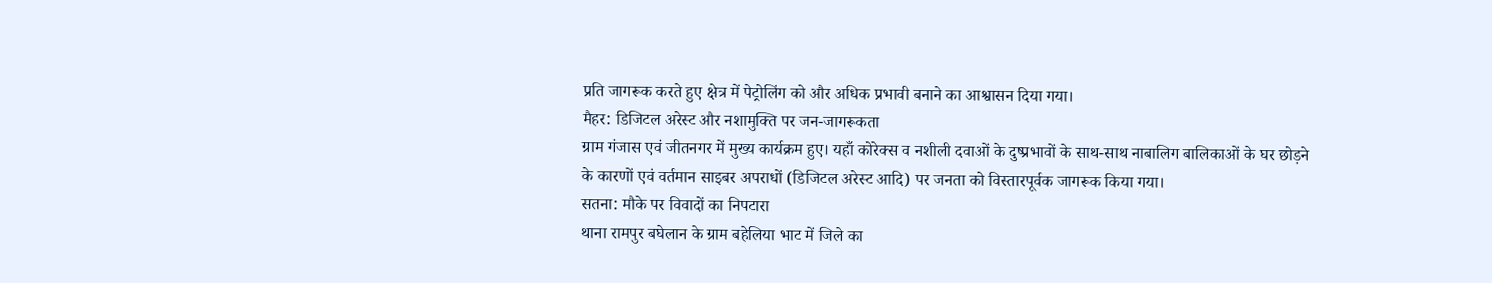प्रति जागरूक करते हुए क्षेत्र में पेट्रोलिंग को और अधिक प्रभावी बनाने का आश्वासन दिया गया।
मैहर: डिजिटल अरेस्ट और नशामुक्ति पर जन-जागरूकता
ग्राम गंजास एवं जीतनगर में मुख्य कार्यक्रम हुए। यहाँ कोरेक्स व नशीली दवाओं के दुष्प्रभावों के साथ-साथ नाबालिग बालिकाओं के घर छोड़ने के कारणों एवं वर्तमान साइबर अपराधों (डिजिटल अरेस्ट आदि) पर जनता को विस्तारपूर्वक जागरूक किया गया।
सतना: मौके पर विवादों का निपटारा
थाना रामपुर बघेलान के ग्राम बहेलिया भाट में जिले का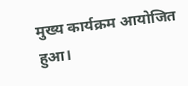मुख्य कार्यक्रम आयोजित हुआ।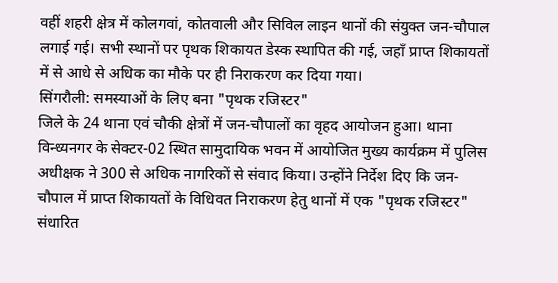वहीं शहरी क्षेत्र में कोलगवां, कोतवाली और सिविल लाइन थानों की संयुक्त जन-चौपाल लगाई गई। सभी स्थानों पर पृथक शिकायत डेस्क स्थापित की गई, जहाँ प्राप्त शिकायतों में से आधे से अधिक का मौके पर ही निराकरण कर दिया गया।
सिंगरौली: समस्याओं के लिए बना "पृथक रजिस्टर"
जिले के 24 थाना एवं चौकी क्षेत्रों में जन-चौपालों का वृहद आयोजन हुआ। थाना विन्ध्यनगर के सेक्टर-02 स्थित सामुदायिक भवन में आयोजित मुख्य कार्यक्रम में पुलिस अधीक्षक ने 300 से अधिक नागरिकों से संवाद किया। उन्होंने निर्देश दिए कि जन-चौपाल में प्राप्त शिकायतों के विधिवत निराकरण हेतु थानों में एक "पृथक रजिस्टर" संधारित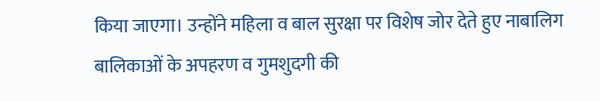किया जाएगा। उन्होंने महिला व बाल सुरक्षा पर विशेष जोर देते हुए नाबालिग बालिकाओं के अपहरण व गुमशुदगी की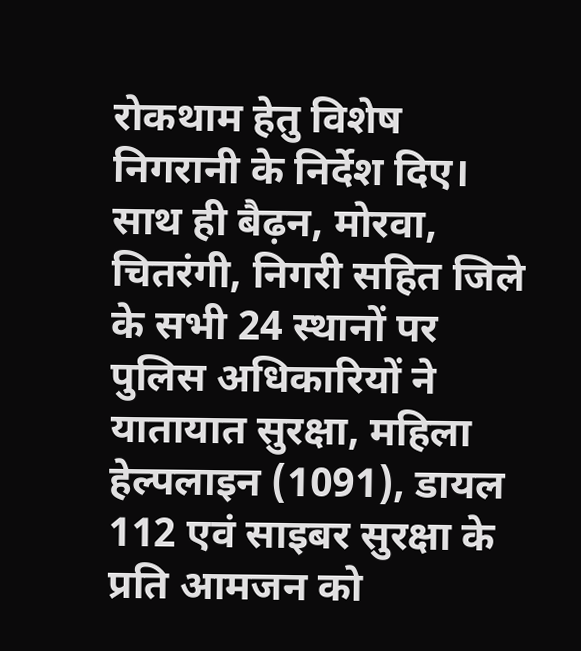रोकथाम हेतु विशेष निगरानी के निर्देश दिए। साथ ही बैढ़न, मोरवा, चितरंगी, निगरी सहित जिले के सभी 24 स्थानों पर पुलिस अधिकारियों ने यातायात सुरक्षा, महिला हेल्पलाइन (1091), डायल 112 एवं साइबर सुरक्षा के प्रति आमजन को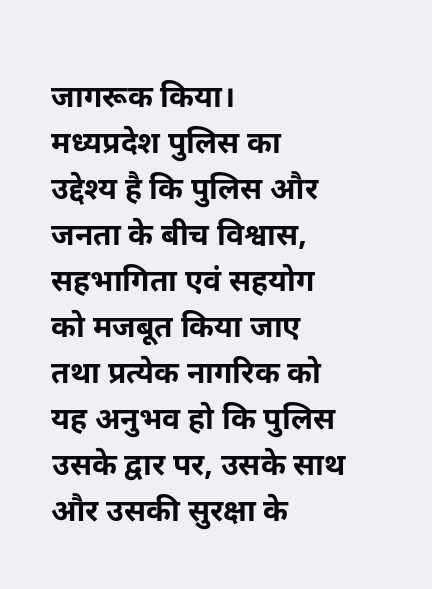जागरूक किया।
मध्यप्रदेश पुलिस का उद्देश्य है कि पुलिस और जनता के बीच विश्वास, सहभागिता एवं सहयोग को मजबूत किया जाए तथा प्रत्येक नागरिक को यह अनुभव हो कि पुलिस उसके द्वार पर, उसके साथ और उसकी सुरक्षा के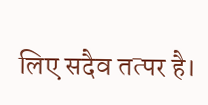लिए सदैव तत्पर है।